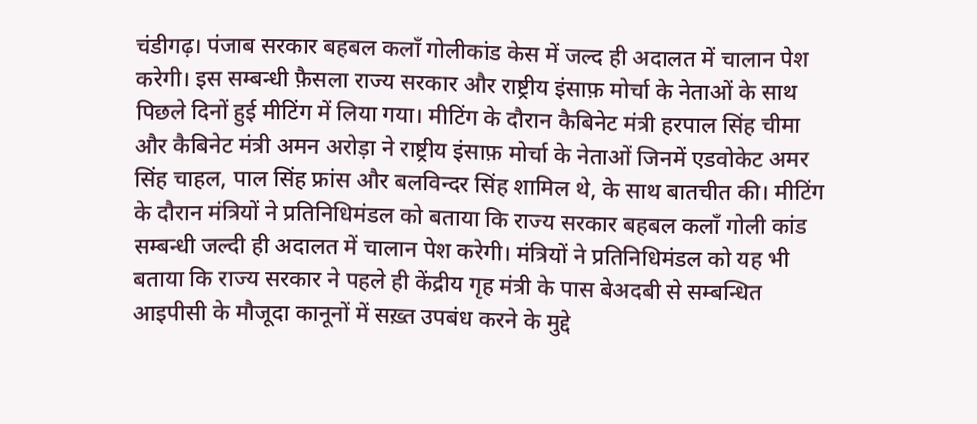चंडीगढ़। पंजाब सरकार बहबल कलाँ गोलीकांड केस में जल्द ही अदालत में चालान पेश करेगी। इस सम्बन्धी फ़ैसला राज्य सरकार और राष्ट्रीय इंसाफ़ मोर्चा के नेताओं के साथ पिछले दिनों हुई मीटिंग में लिया गया। मीटिंग के दौरान कैबिनेट मंत्री हरपाल सिंह चीमा और कैबिनेट मंत्री अमन अरोड़ा ने राष्ट्रीय इंसाफ़ मोर्चा के नेताओं जिनमें एडवोकेट अमर सिंह चाहल, पाल सिंह फ्रांस और बलविन्दर सिंह शामिल थे, के साथ बातचीत की। मीटिंग के दौरान मंत्रियों ने प्रतिनिधिमंडल को बताया कि राज्य सरकार बहबल कलाँ गोली कांड सम्बन्धी जल्दी ही अदालत में चालान पेश करेगी। मंत्रियों ने प्रतिनिधिमंडल को यह भी बताया कि राज्य सरकार ने पहले ही केंद्रीय गृह मंत्री के पास बेअदबी से सम्बन्धित आइपीसी के मौजूदा कानूनों में सख़्त उपबंध करने के मुद्दे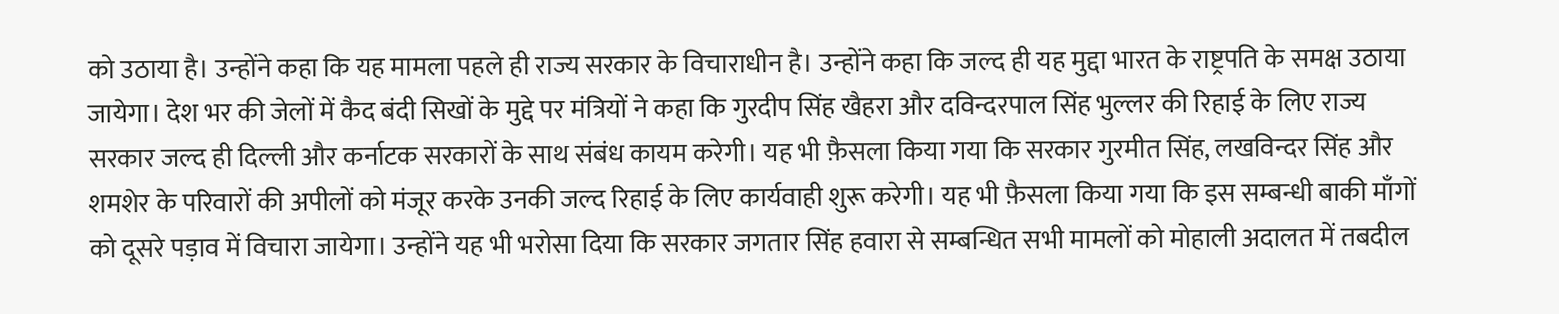को उठाया है। उन्होंने कहा कि यह मामला पहले ही राज्य सरकार के विचाराधीन है। उन्होंने कहा कि जल्द ही यह मुद्दा भारत के राष्ट्रपति के समक्ष उठाया जायेगा। देश भर की जेलों में कैद बंदी सिखों के मुद्दे पर मंत्रियों ने कहा कि गुरदीप सिंह खैहरा और दविन्दरपाल सिंह भुल्लर की रिहाई के लिए राज्य सरकार जल्द ही दिल्ली और कर्नाटक सरकारों के साथ संबंध कायम करेगी। यह भी फ़ैसला किया गया कि सरकार गुरमीत सिंह, लखविन्दर सिंह और शमशेर के परिवारों की अपीलों को मंजूर करके उनकी जल्द रिहाई के लिए कार्यवाही शुरू करेगी। यह भी फ़ैसला किया गया कि इस सम्बन्धी बाकी माँगों को दूसरे पड़ाव में विचारा जायेगा। उन्होंने यह भी भरोसा दिया कि सरकार जगतार सिंह हवारा से सम्बन्धित सभी मामलों को मोहाली अदालत में तबदील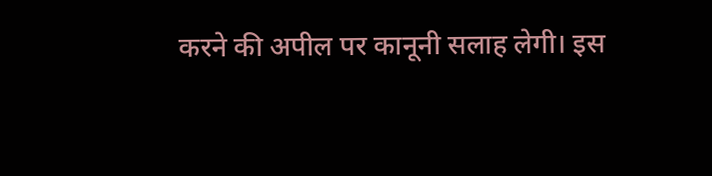करने की अपील पर कानूनी सलाह लेगी। इस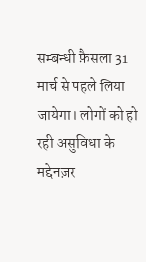सम्बन्धी फ़ैसला 31 मार्च से पहले लिया जायेगा। लोगों को हो रही असुविधा के मद्देनज़र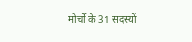मोर्चो के 31 सदस्यों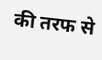की तरफ से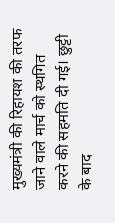मुख्यमंत्री की रिहायश की तरफ जाने वाले मार्च को स्थगित करने की सहमति दी गई। छुट्टी के बाद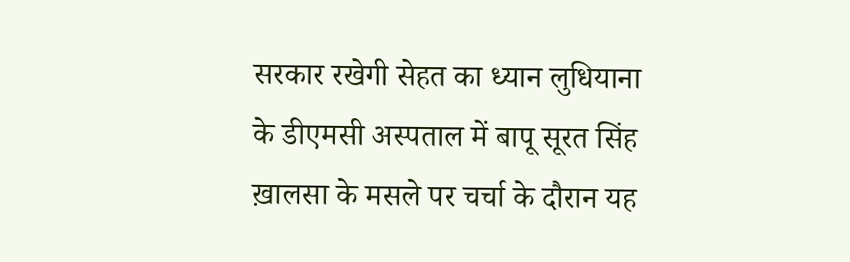सरकार रखेगी सेहत का ध्यान लुधियाना के डीएमसी अस्पताल में बापू सूरत सिंह ख़ालसा के मसले पर चर्चा के दौरान यह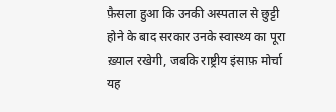फ़ैसला हुआ कि उनकी अस्पताल से छुट्टी होने के बाद सरकार उनके स्वास्थ्य का पूरा ख़्याल रखेगी, जबकि राष्ट्रीय इंसाफ़ मोर्चा यह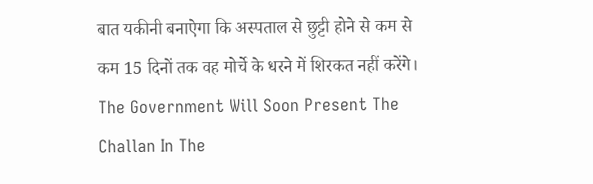बात यकीनी बनाऐगा कि अस्पताल से छुट्टी होने से कम से कम 15 दिनों तक वह मोर्चे के धरने में शिरकत नहीं करेंगे।
The Government Will Soon Present The Challan In The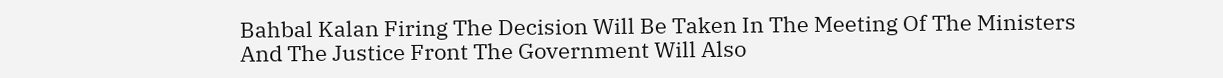Bahbal Kalan Firing The Decision Will Be Taken In The Meeting Of The Ministers And The Justice Front The Government Will Also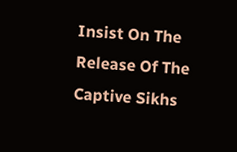Insist On The Release Of The Captive Sikhs